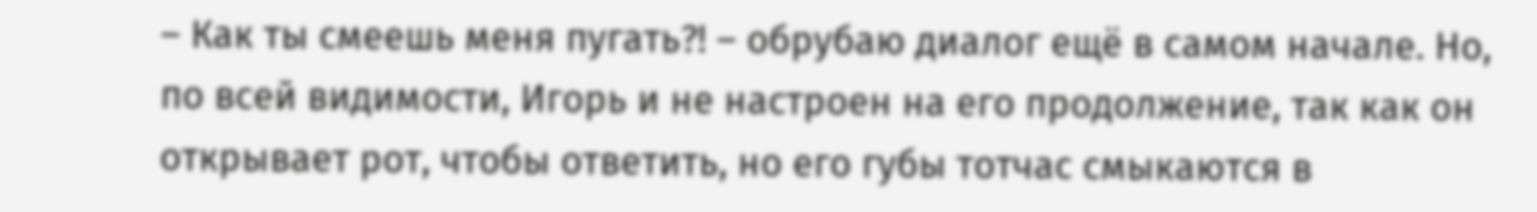– Как ты смеешь меня пугать?! – обрубаю диалог ещё в самом начале. Но, по всей видимости, Игорь и не настроен на его продолжение, так как он открывает рот, чтобы ответить, но его губы тотчас смыкаются в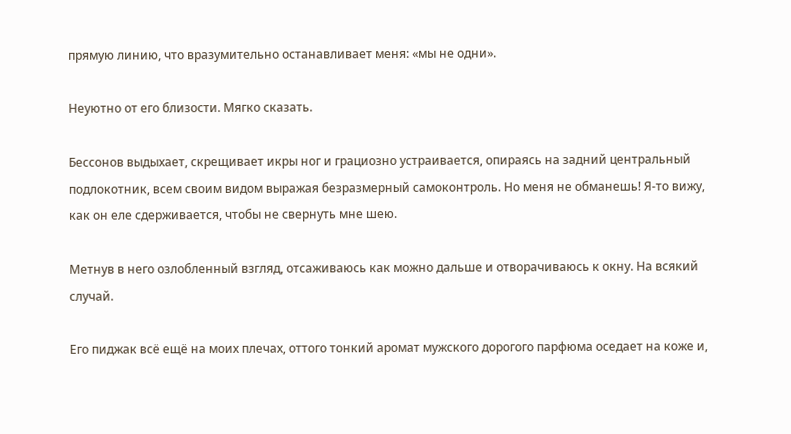прямую линию, что вразумительно останавливает меня: «мы не одни».

Неуютно от его близости. Мягко сказать.

Бессонов выдыхает, скрещивает икры ног и грациозно устраивается, опираясь на задний центральный подлокотник, всем своим видом выражая безразмерный самоконтроль. Но меня не обманешь! Я-то вижу, как он еле сдерживается, чтобы не свернуть мне шею.

Метнув в него озлобленный взгляд, отсаживаюсь как можно дальше и отворачиваюсь к окну. На всякий случай.

Его пиджак всё ещё на моих плечах, оттого тонкий аромат мужского дорогого парфюма оседает на коже и,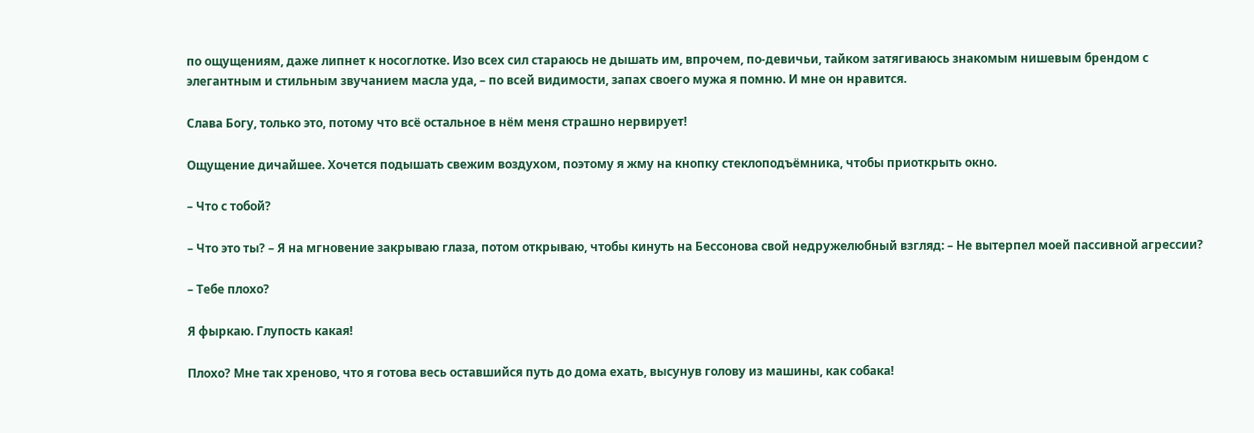по ощущениям, даже липнет к носоглотке. Изо всех сил стараюсь не дышать им, впрочем, по-девичьи, тайком затягиваюсь знакомым нишевым брендом с элегантным и стильным звучанием масла уда, – по всей видимости, запах своего мужа я помню. И мне он нравится.

Слава Богу, только это, потому что всё остальное в нём меня страшно нервирует!

Ощущение дичайшее. Хочется подышать свежим воздухом, поэтому я жму на кнопку стеклоподъёмника, чтобы приоткрыть окно.

– Что с тобой?

– Что это ты? – Я на мгновение закрываю глаза, потом открываю, чтобы кинуть на Бессонова свой недружелюбный взгляд: – Не вытерпел моей пассивной агрессии?

– Тебе плохо?

Я фыркаю. Глупость какая!

Плохо? Мне так хреново, что я готова весь оставшийся путь до дома ехать, высунув голову из машины, как собака!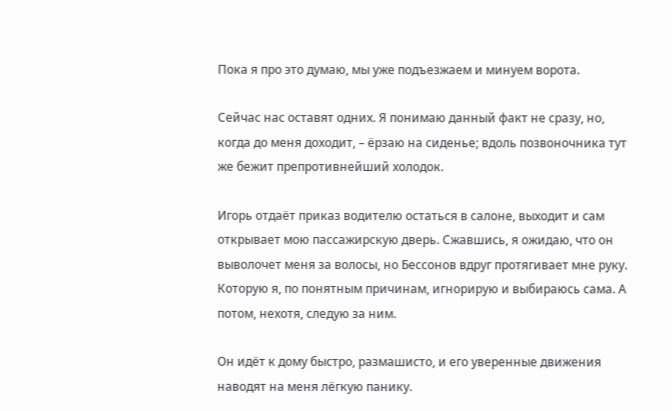Пока я про это думаю, мы уже подъезжаем и минуем ворота.

Сейчас нас оставят одних. Я понимаю данный факт не сразу, но, когда до меня доходит, – ёрзаю на сиденье; вдоль позвоночника тут же бежит препротивнейший холодок.

Игорь отдаёт приказ водителю остаться в салоне, выходит и сам открывает мою пассажирскую дверь. Сжавшись, я ожидаю, что он выволочет меня за волосы, но Бессонов вдруг протягивает мне руку. Которую я, по понятным причинам, игнорирую и выбираюсь сама. А потом, нехотя, следую за ним.

Он идёт к дому быстро, размашисто, и его уверенные движения наводят на меня лёгкую панику.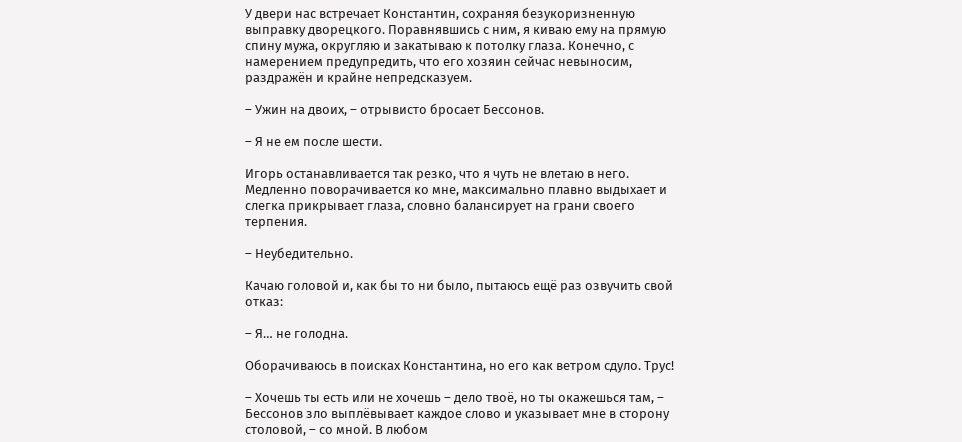У двери нас встречает Константин, сохраняя безукоризненную выправку дворецкого. Поравнявшись с ним, я киваю ему на прямую спину мужа, округляю и закатываю к потолку глаза. Конечно, с намерением предупредить, что его хозяин сейчас невыносим, раздражён и крайне непредсказуем.

– Ужин на двоих, – отрывисто бросает Бессонов.

– Я не ем после шести.

Игорь останавливается так резко, что я чуть не влетаю в него. Медленно поворачивается ко мне, максимально плавно выдыхает и слегка прикрывает глаза, словно балансирует на грани своего терпения.

– Неубедительно.

Качаю головой и, как бы то ни было, пытаюсь ещё раз озвучить свой отказ:

– Я… не голодна.

Оборачиваюсь в поисках Константина, но его как ветром сдуло. Трус!

– Хочешь ты есть или не хочешь – дело твоё, но ты окажешься там, – Бессонов зло выплёвывает каждое слово и указывает мне в сторону столовой, – со мной. В любом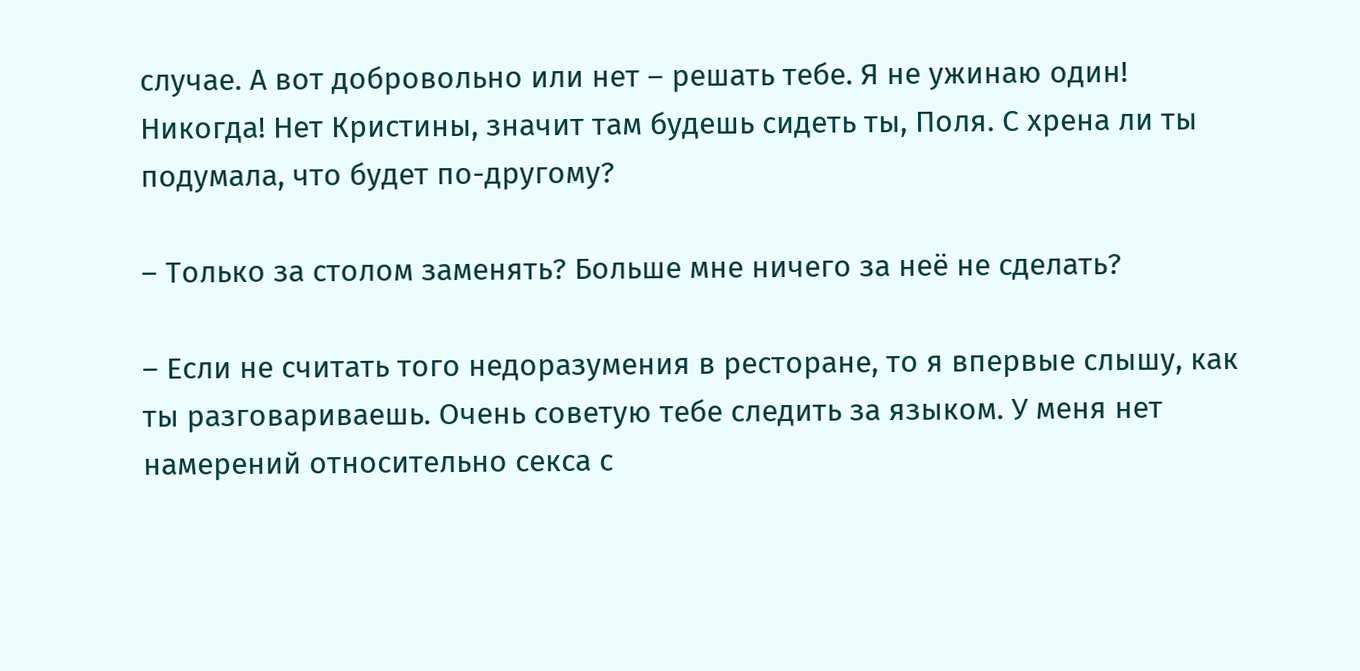случае. А вот добровольно или нет – решать тебе. Я не ужинаю один! Никогда! Нет Кристины, значит там будешь сидеть ты, Поля. С хрена ли ты подумала, что будет по-другому?

– Только за столом заменять? Больше мне ничего за неё не сделать?

– Если не считать того недоразумения в ресторане, то я впервые слышу, как ты разговариваешь. Очень советую тебе следить за языком. У меня нет намерений относительно секса с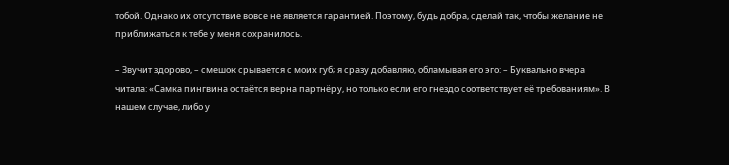тобой. Однако их отсутствие вовсе не является гарантией. Поэтому, будь добра, сделай так, чтобы желание не приближаться к тебе у меня сохранилось.

– Звучит здорово, – смешок срывается с моих губ; я сразу добавляю, обламывая его эго: – Буквально вчера читала: «Самка пингвина остаётся верна партнёру, но только если его гнездо соответствует её требованиям». В нашем случае, либо у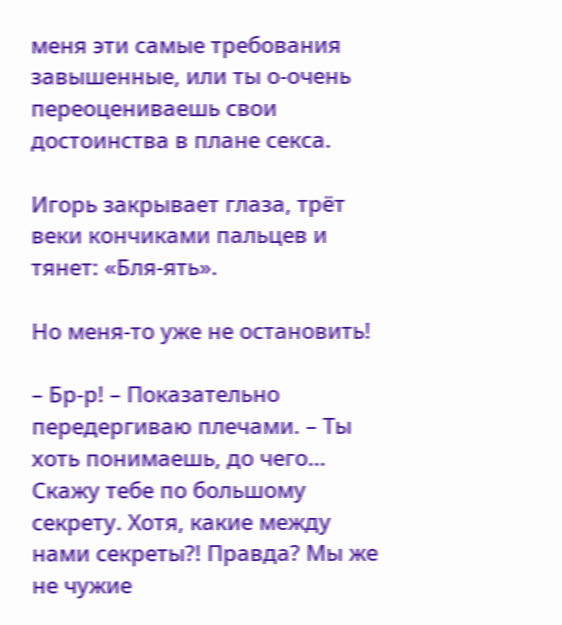меня эти самые требования завышенные, или ты о-очень переоцениваешь свои достоинства в плане секса.

Игорь закрывает глаза, трёт веки кончиками пальцев и тянет: «Бля-ять».

Но меня-то уже не остановить!

– Бр-р! – Показательно передергиваю плечами. – Ты хоть понимаешь, до чего… Скажу тебе по большому секрету. Хотя, какие между нами секреты?! Правда? Мы же не чужие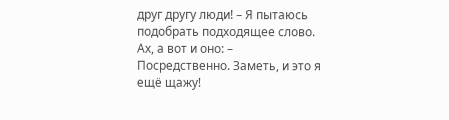друг другу люди! – Я пытаюсь подобрать подходящее слово. Ах, а вот и оно: – Посредственно. Заметь, и это я ещё щажу!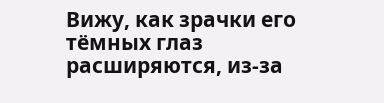Вижу, как зрачки его тёмных глаз расширяются, из-за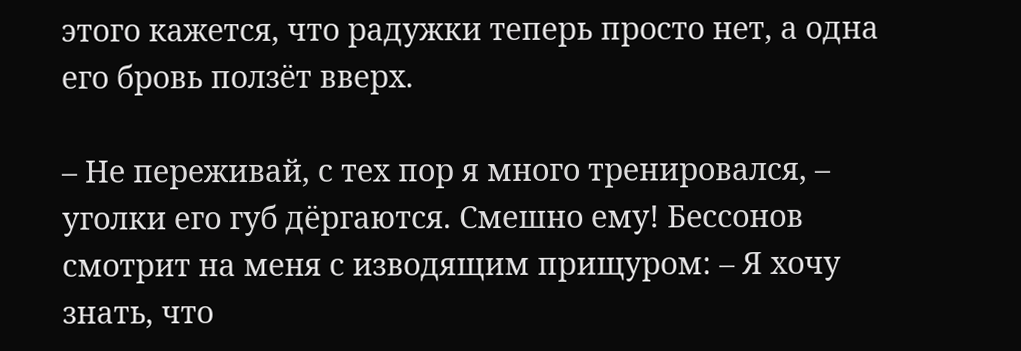этого кажется, что радужки теперь просто нет, а одна его бровь ползёт вверх.

– Не переживай, с тех пор я много тренировался, – уголки его губ дёргаются. Смешно ему! Бессонов смотрит на меня с изводящим прищуром: – Я хочу знать, что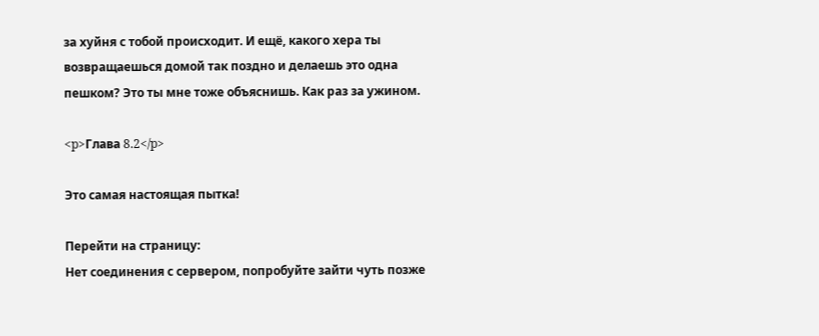за хуйня с тобой происходит. И ещё, какого хера ты возвращаешься домой так поздно и делаешь это одна пешком? Это ты мне тоже объяснишь. Как раз за ужином.

<p>Глава 8.2</p>

Это самая настоящая пытка!

Перейти на страницу:
Нет соединения с сервером, попробуйте зайти чуть позже